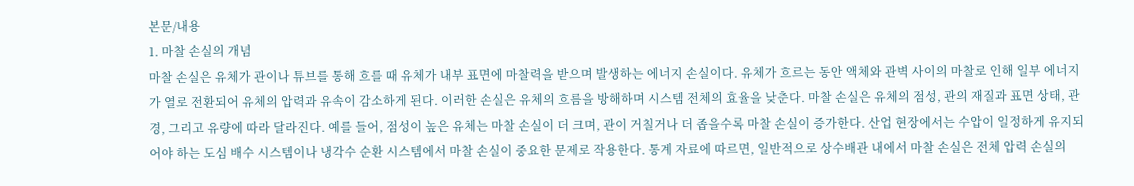본문/내용
1. 마찰 손실의 개념
마찰 손실은 유체가 관이나 튜브를 통해 흐를 때 유체가 내부 표면에 마찰력을 받으며 발생하는 에너지 손실이다. 유체가 흐르는 동안 액체와 관벽 사이의 마찰로 인해 일부 에너지가 열로 전환되어 유체의 압력과 유속이 감소하게 된다. 이러한 손실은 유체의 흐름을 방해하며 시스템 전체의 효율을 낮춘다. 마찰 손실은 유체의 점성, 관의 재질과 표면 상태, 관경, 그리고 유량에 따라 달라진다. 예를 들어, 점성이 높은 유체는 마찰 손실이 더 크며, 관이 거칠거나 더 좁을수록 마찰 손실이 증가한다. 산업 현장에서는 수압이 일정하게 유지되어야 하는 도심 배수 시스템이나 냉각수 순환 시스템에서 마찰 손실이 중요한 문제로 작용한다. 통계 자료에 따르면, 일반적으로 상수배관 내에서 마찰 손실은 전체 압력 손실의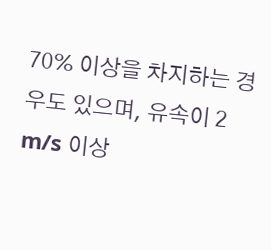70% 이상을 차지하는 경우도 있으며, 유속이 2 m/s 이상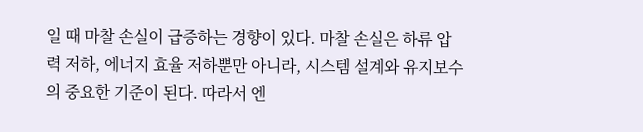일 때 마찰 손실이 급증하는 경향이 있다. 마찰 손실은 하류 압력 저하, 에너지 효율 저하뿐만 아니라, 시스템 설계와 유지보수의 중요한 기준이 된다. 따라서 엔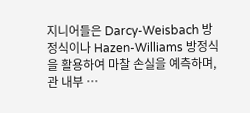지니어들은 Darcy-Weisbach 방정식이나 Hazen-Williams 방정식을 활용하여 마찰 손실을 예측하며, 관 내부 …